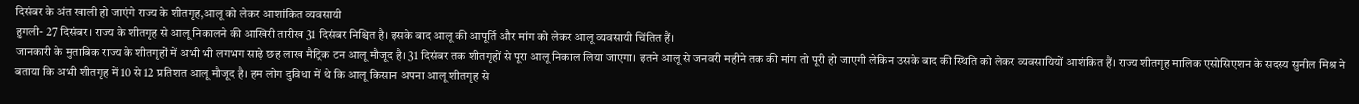दिसंबर के अंत खाली हो जाएंगे राज्य के शीतगृह,आलू को लेकर आशांकित व्यवसायी
हुगली- 27 दिसंबर। राज्य के शीतगृह से आलू निकालने की आखिरी तारीख 31 दिसंबर निश्चित है। इसके बाद आलू की आपूर्ति और मांग को लेकर आलू व्यवसायी चिंतित हैं।
जानकारी के मुताबिक राज्य के शीतगृहों में अभी भी लगभग साढ़े छह लाख मैट्रिक टन आलू मौजूद है। 31 दिसंबर तक शीतगृहों से पूरा आलू निकाल लिया जाएगा। इतने आलू से जनवरी महीने तक की मांग तो पूरी हो जाएगी लेकिन उसके बाद की स्थिति को लेकर व्यवसायियों आशंकित हैं। राज्य शीतगृह मालिक एसोसिएशन के सदस्य सुनील मिश्र ने बताया कि अभी शीतगृह में 10 से 12 प्रतिशत आलू मौजूद है। हम लोग दुविधा में थे कि आलू किसान अपना आलू शीतगृह से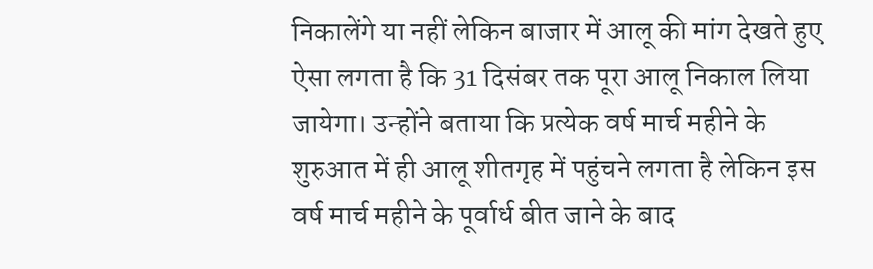निकालेंगे या नहीं लेकिन बाजार में आलू की मांग देखते हुए ऐसा लगता है कि 31 दिसंबर तक पूरा आलू निकाल लिया जायेगा। उन्होंने बताया कि प्रत्येक वर्ष मार्च महीने के शुरुआत में ही आलू शीतगृह में पहुंचने लगता है लेकिन इस वर्ष मार्च महीने के पूर्वार्ध बीत जाने के बाद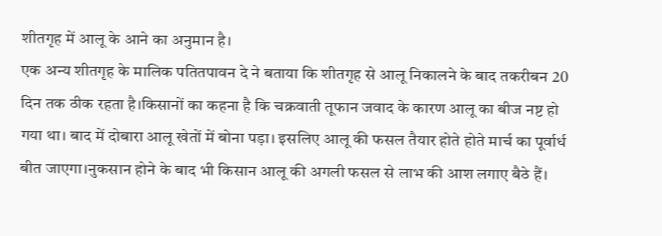शीतगृह में आलू के आने का अनुमान है।
एक अन्य शीतगृह के मालिक पतितपावन दे ने बताया कि शीतगृह से आलू निकालने के बाद तकरीबन 20 दिन तक ठीक रहता है।किसानों का कहना है कि चक्रवाती तूफान जवाद के कारण आलू का बीज नष्ट हो गया था। बाद में दोबारा आलू खेतों में बोना पड़ा। इसलिए आलू की फसल तैयार होते होते मार्च का पूर्वार्ध बीत जाएगा।नुकसान होने के बाद भी किसान आलू की अगली फसल से लाभ की आश लगाए बैठे हैं।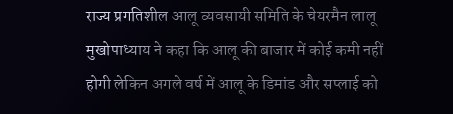राज्य प्रगतिशील आलू व्यवसायी समिति के चेयरमैन लालू मुखोपाध्याय ने कहा कि आलू की बाजार में कोई कमी नहीं होगी लेकिन अगले वर्ष में आलू के डिमांड और सप्लाई को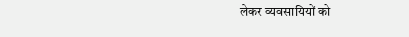लेकर व्यवसायियों को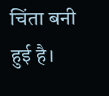चिंता बनी हुई है।